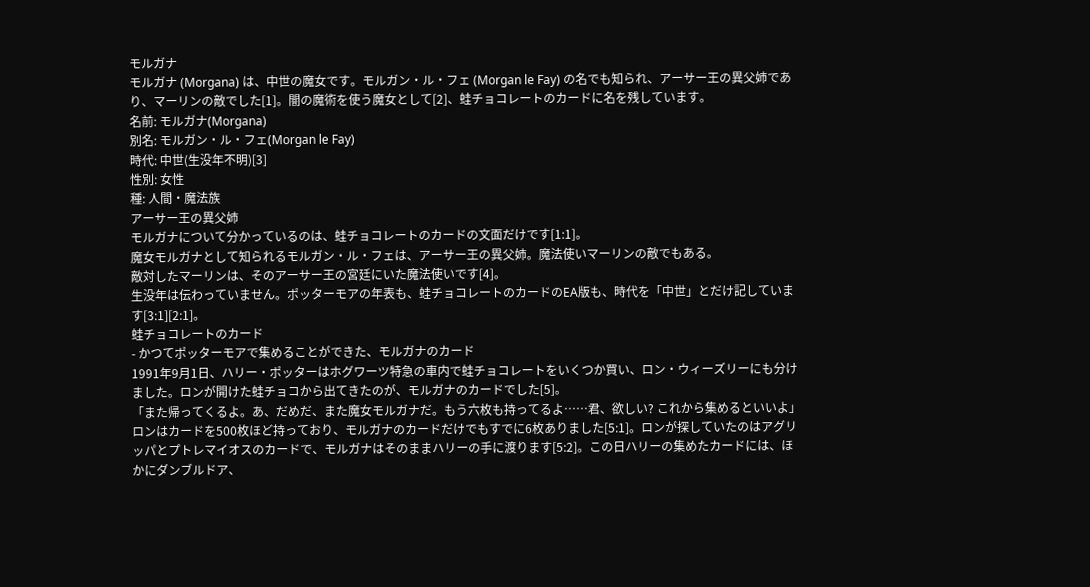モルガナ
モルガナ (Morgana) は、中世の魔女です。モルガン・ル・フェ (Morgan le Fay) の名でも知られ、アーサー王の異父姉であり、マーリンの敵でした[1]。闇の魔術を使う魔女として[2]、蛙チョコレートのカードに名を残しています。
名前: モルガナ(Morgana)
別名: モルガン・ル・フェ(Morgan le Fay)
時代: 中世(生没年不明)[3]
性別: 女性
種: 人間・魔法族
アーサー王の異父姉
モルガナについて分かっているのは、蛙チョコレートのカードの文面だけです[1:1]。
魔女モルガナとして知られるモルガン・ル・フェは、アーサー王の異父姉。魔法使いマーリンの敵でもある。
敵対したマーリンは、そのアーサー王の宮廷にいた魔法使いです[4]。
生没年は伝わっていません。ポッターモアの年表も、蛙チョコレートのカードのEA版も、時代を「中世」とだけ記しています[3:1][2:1]。
蛙チョコレートのカード
- かつてポッターモアで集めることができた、モルガナのカード
1991年9月1日、ハリー・ポッターはホグワーツ特急の車内で蛙チョコレートをいくつか買い、ロン・ウィーズリーにも分けました。ロンが開けた蛙チョコから出てきたのが、モルガナのカードでした[5]。
「また帰ってくるよ。あ、だめだ、また魔女モルガナだ。もう六枚も持ってるよ……君、欲しい? これから集めるといいよ」
ロンはカードを500枚ほど持っており、モルガナのカードだけでもすでに6枚ありました[5:1]。ロンが探していたのはアグリッパとプトレマイオスのカードで、モルガナはそのままハリーの手に渡ります[5:2]。この日ハリーの集めたカードには、ほかにダンブルドア、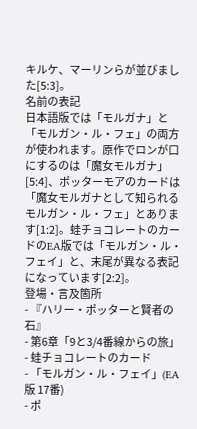キルケ、マーリンらが並びました[5:3]。
名前の表記
日本語版では「モルガナ」と「モルガン・ル・フェ」の両方が使われます。原作でロンが口にするのは「魔女モルガナ」[5:4]、ポッターモアのカードは「魔女モルガナとして知られるモルガン・ル・フェ」とあります[1:2]。蛙チョコレートのカードのEA版では「モルガン・ル・フェイ」と、末尾が異なる表記になっています[2:2]。
登場・言及箇所
- 『ハリー・ポッターと賢者の石』
- 第6章「9と3/4番線からの旅」
- 蛙チョコレートのカード
- 「モルガン・ル・フェイ」(EA版 17番)
- ポ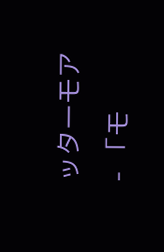ッターモア
- 「モ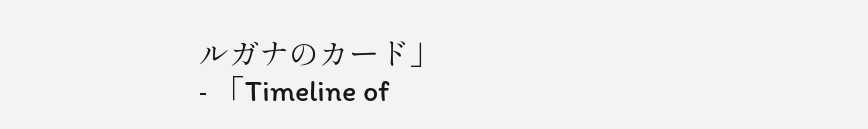ルガナのカード」
- 「Timeline of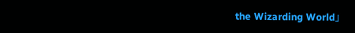the Wizarding World」